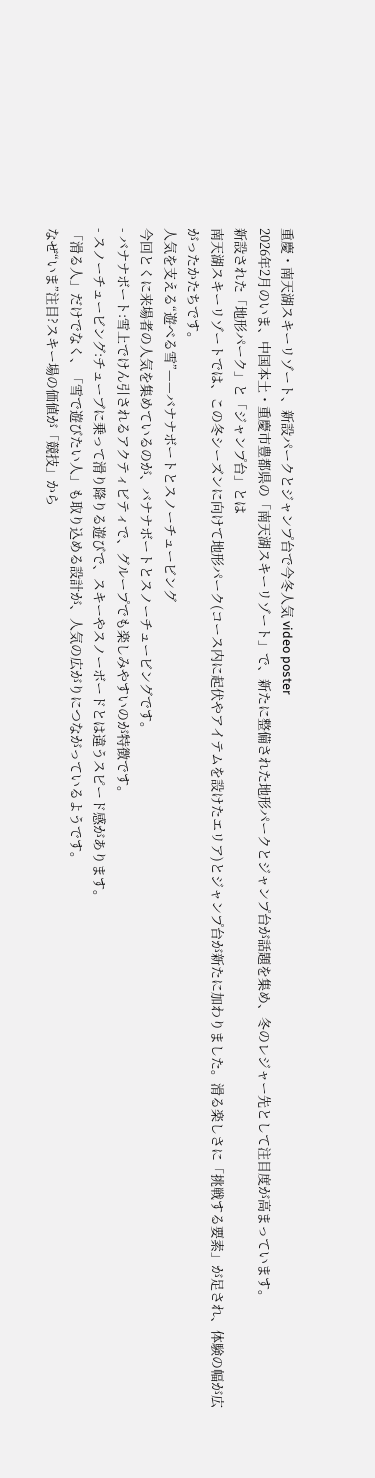重慶・南天湖スキーリゾート、新設パークとジャンプ台で今冬人気 video poster
2026年2月のいま、中国本土・重慶市豊都県の「南天湖スキーリゾート」で、新たに整備された地形パークとジャンプ台が話題を集め、冬のレジャー先として注目度が高まっています。
新設された「地形パーク」と「ジャンプ台」とは
南天湖スキーリゾートでは、この冬シーズンに向けて地形パーク(コース内に起伏やアイテムを設けたエリア)とジャンプ台が新たに加わりました。滑る楽しさに「挑戦する要素」が足され、体験の幅が広がったかたちです。
人気を支える“遊べる雪”——バナナボートとスノーチュービング
今回とくに来場者の人気を集めているのが、バナナボートとスノーチュービングです。
- バナナボート:雪上でけん引されるアクティビティで、グループでも楽しみやすいのが特徴です。
- スノーチュービング:チューブに乗って滑り降りる遊びで、スキーやスノーボードとは違うスピード感があります。
「滑る人」だけでなく、「雪で遊びたい人」も取り込める設計が、人気の広がりにつながっているようです。
なぜ“いま”注目?スキー場の価値が「競技」から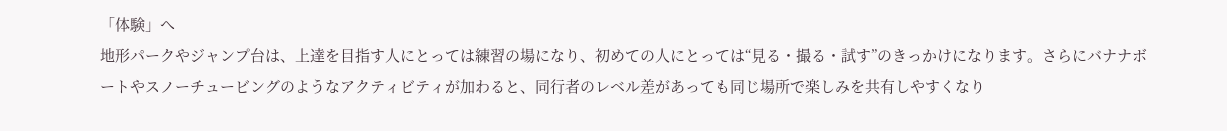「体験」へ
地形パークやジャンプ台は、上達を目指す人にとっては練習の場になり、初めての人にとっては“見る・撮る・試す”のきっかけになります。さらにバナナボートやスノーチュービングのようなアクティビティが加わると、同行者のレベル差があっても同じ場所で楽しみを共有しやすくなり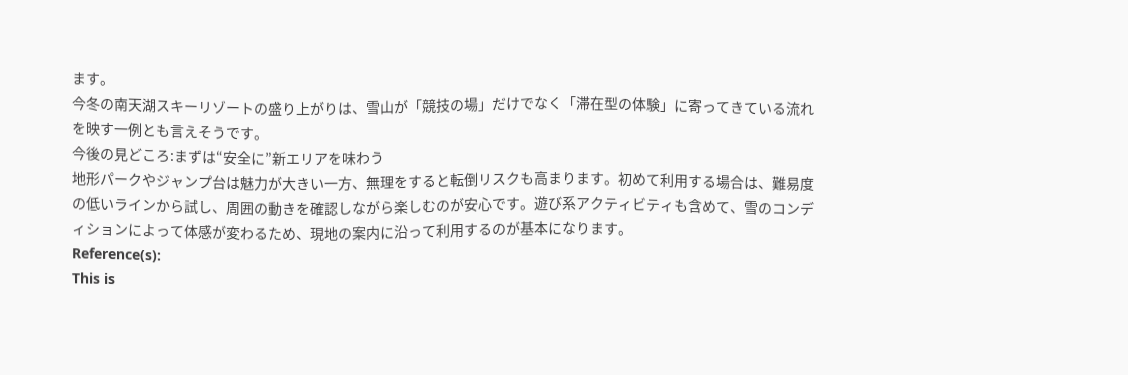ます。
今冬の南天湖スキーリゾートの盛り上がりは、雪山が「競技の場」だけでなく「滞在型の体験」に寄ってきている流れを映す一例とも言えそうです。
今後の見どころ:まずは“安全に”新エリアを味わう
地形パークやジャンプ台は魅力が大きい一方、無理をすると転倒リスクも高まります。初めて利用する場合は、難易度の低いラインから試し、周囲の動きを確認しながら楽しむのが安心です。遊び系アクティビティも含めて、雪のコンディションによって体感が変わるため、現地の案内に沿って利用するのが基本になります。
Reference(s):
This is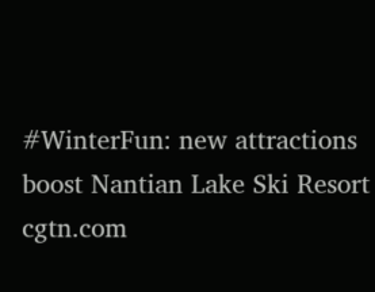#WinterFun: new attractions boost Nantian Lake Ski Resort
cgtn.com